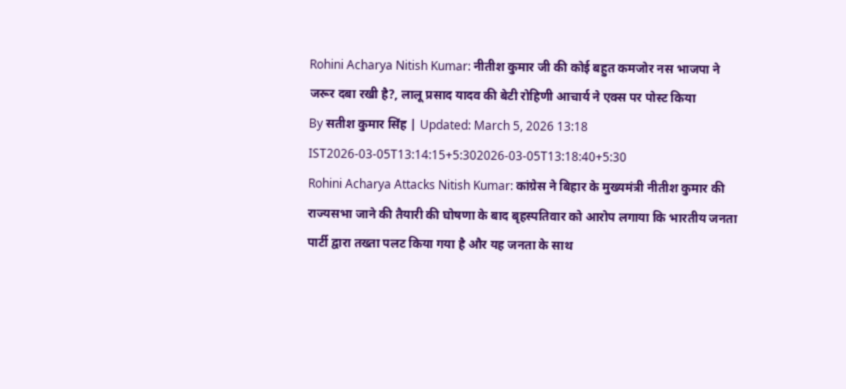Rohini Acharya Nitish Kumar: नीतीश कुमार जी की कोई बहुत कमजोर नस भाजपा ने जरूर दबा रखी है?, लालू प्रसाद यादव की बेटी रोहिणी आचार्य ने एक्स पर पोस्ट किया
By सतीश कुमार सिंह | Updated: March 5, 2026 13:18 IST2026-03-05T13:14:15+5:302026-03-05T13:18:40+5:30
Rohini Acharya Attacks Nitish Kumar: कांग्रेस ने बिहार के मुख्यमंत्री नीतीश कुमार की राज्यसभा जाने की तैयारी की घोषणा के बाद बृहस्पतिवार को आरोप लगाया कि भारतीय जनता पार्टी द्वारा तख्ता पलट किया गया है और यह जनता के साथ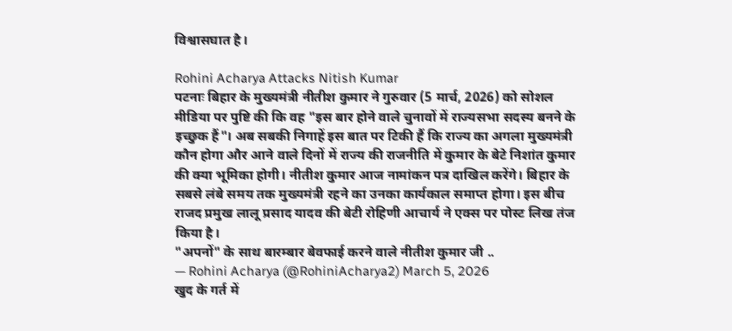विश्वासघात है।

Rohini Acharya Attacks Nitish Kumar
पटनाः बिहार के मुख्यमंत्री नीतीश कुमार ने गुरुवार (5 मार्च, 2026) को सोशल मीडिया पर पुष्टि की कि वह "इस बार होने वाले चुनावों में राज्यसभा सदस्य बनने के इच्छुक हैं"। अब सबकी निगाहें इस बात पर टिकी हैं कि राज्य का अगला मुख्यमंत्री कौन होगा और आने वाले दिनों में राज्य की राजनीति में कुमार के बेटे निशांत कुमार की क्या भूमिका होगी। नीतीश कुमार आज नामांकन पत्र दाखिल करेंगे। बिहार के सबसे लंबे समय तक मुख्यमंत्री रहने का उनका कार्यकाल समाप्त होगा। इस बीच राजद प्रमुख लालू प्रसाद यादव की बेटी रोहिणी आचार्य ने एक्स पर पोस्ट लिख तंज किया है।
"अपनों" के साथ बारम्बार बेवफाई करने वाले नीतीश कुमार जी ..
— Rohini Acharya (@RohiniAcharya2) March 5, 2026
खुद के गर्त में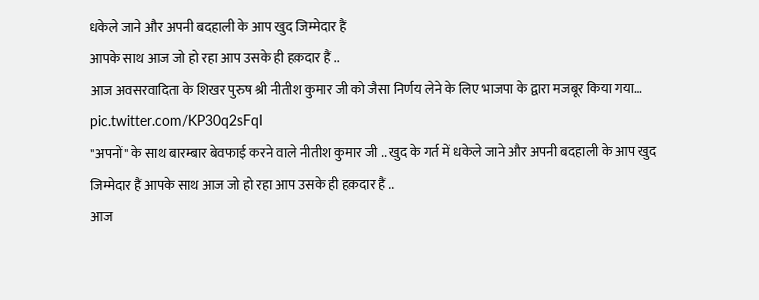धकेले जाने और अपनी बदहाली के आप खुद जिम्मेदार हैं
आपके साथ आज जो हो रहा आप उसके ही हक़दार हैं ..
आज अवसरवादिता के शिखर पुरुष श्री नीतीश कुमार जी को जैसा निर्णय लेने के लिए भाजपा के द्वारा मजबूर किया गया… pic.twitter.com/KP30q2sFqI
"अपनों" के साथ बारम्बार बेवफाई करने वाले नीतीश कुमार जी .. खुद के गर्त में धकेले जाने और अपनी बदहाली के आप खुद जिम्मेदार हैं आपके साथ आज जो हो रहा आप उसके ही हक़दार हैं ..
आज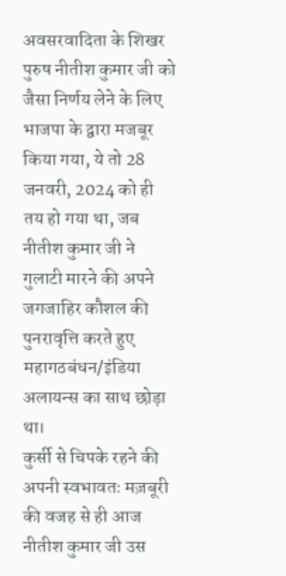अवसरवादिता के शिखर पुरुष नीतीश कुमार जी को जैसा निर्णय लेने के लिए भाजपा के द्वारा मजबूर किया गया, ये तो 28 जनवरी, 2024 को ही तय हो गया था, जब नीतीश कुमार जी ने गुलाटी मारने की अपने जगजाहिर कौशल की पुनरावृत्ति करते हुए महागठबंधन/इंडिया अलायन्स का साथ छोड़ा था।
कुर्सी से चिपके रहने की अपनी स्वभावतः मज़बूरी की वजह से ही आज नीतीश कुमार जी उस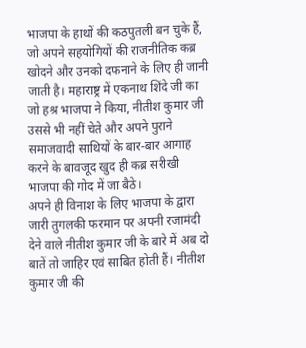भाजपा के हाथों की कठपुतली बन चुके हैं, जो अपने सहयोगियों की राजनीतिक कब्र खोदने और उनको दफनाने के लिए ही जानी जाती है। महाराष्ट्र में एकनाथ शिंदे जी का जो हश्र भाजपा ने किया, नीतीश कुमार जी उससे भी नहीं चेते और अपने पुराने समाजवादी साथियों के बार-बार आगाह करने के बावजूद खुद ही कब्र सरीखी भाजपा की गोद में जा बैठे।
अपने ही विनाश के लिए भाजपा के द्वारा जारी तुगलकी फरमान पर अपनी रजामंदी देने वाले नीतीश कुमार जी के बारे में अब दो बातें तो जाहिर एवं साबित होती हैं। नीतीश कुमार जी की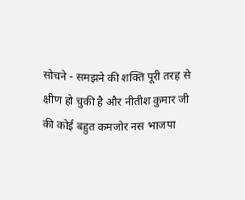सोचने - समझने की शक्ति पूरी तरह से क्षीण हो चुकी है और नीतीश कुमार जी की कोई बहुत कमजोर नस भाजपा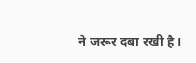ने जरूर दबा रखी है।